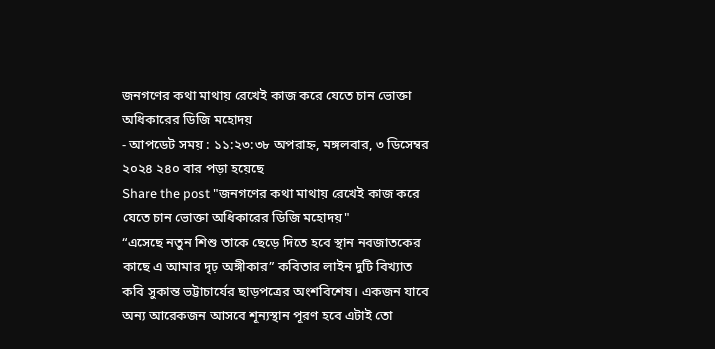জনগণের কথা মাথায় রেখেই কাজ করে যেতে চান ভোক্তা অধিকারের ডিজি মহোদয়
- আপডেট সময় : ১১:২৩:৩৮ অপরাহ্ন, মঙ্গলবার, ৩ ডিসেম্বর ২০২৪ ২৪০ বার পড়া হয়েছে
Share the post "জনগণের কথা মাথায় রেখেই কাজ করে যেতে চান ভোক্তা অধিকারের ডিজি মহোদয়"
“এসেছে নতুন শিশু তাকে ছেড়ে দিতে হবে স্থান নবজাতকের কাছে এ আমার দৃঢ় অঙ্গীকার” কবিতার লাইন দুটি বিখ্যাত কবি সুকান্ত ভট্টাচার্যের ছাড়পত্রের অংশবিশেষ। একজন যাবে অন্য আরেকজন আসবে শূন্যস্থান পূরণ হবে এটাই তো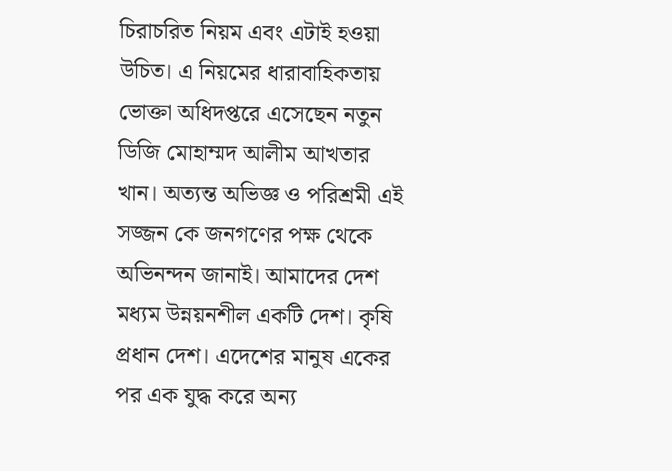চিরাচরিত নিয়ম এবং এটাই হওয়া উচিত। এ নিয়মের ধারাবাহিকতায় ভোক্তা অধিদপ্তরে এসেছেন নতুন ডিজি মোহাম্মদ আলীম আখতার খান। অত্যন্ত অভিজ্ঞ ও পরিশ্রমী এই সজ্জন কে জনগণের পক্ষ থেকে অভিনন্দন জানাই। আমাদের দেশ মধ্যম উন্নয়নশীল একটি দেশ। কৃষি প্রধান দেশ। এদেশের মানুষ একের পর এক যুদ্ধ করে অন্য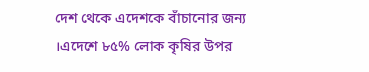দেশ থেকে এদেশকে বাঁচানোর জন্য ।এদেশে ৮৫% লোক কৃষির উপর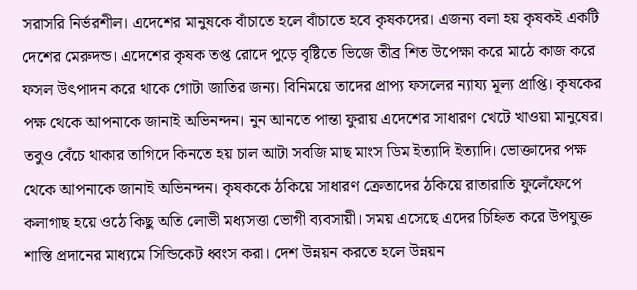সরাসরি নির্ভরশীল। এদেশের মানুষকে বাঁচাতে হলে বাঁচাতে হবে কৃষকদের। এজন্য বলা হয় কৃষকই একটি দেশের মেরুদন্ড। এদেশের কৃষক তপ্ত রোদে পুড়ে বৃষ্টিতে ভিজে তীব্র শিত উপেক্ষা করে মাঠে কাজ করে ফসল উৎপাদন করে থাকে গোটা জাতির জন্য। বিনিময়ে তাদের প্রাপ্য ফসলের ন্যায্য মূল্য প্রাপ্তি। কৃষকের পক্ষ থেকে আপনাকে জানাই অভিনন্দন। নুন আনতে পান্তা ফুরায় এদেশের সাধারণ খেটে খাওয়া মানুষের। তবুও বেঁচে থাকার তাগিদে কিনতে হয় চাল আটা সবজি মাছ মাংস ডিম ইত্যাদি ইত্যাদি। ভোক্তাদের পক্ষ থেকে আপনাকে জানাই অভিনন্দন। কৃষককে ঠকিয়ে সাধারণ ক্রেতাদের ঠকিয়ে রাতারাতি ফুলেঁফেপে কলাগাছ হয়ে ওঠে কিছু অতি লোভী মধ্যসত্তা ভোগী ব্যবসায়ী। সময় এসেছে এদের চিহ্নিত করে উপযুক্ত শাস্তি প্রদানের মাধ্যমে সিন্ডিকেট ধ্বংস করা। দেশ উন্নয়ন করতে হলে উন্নয়ন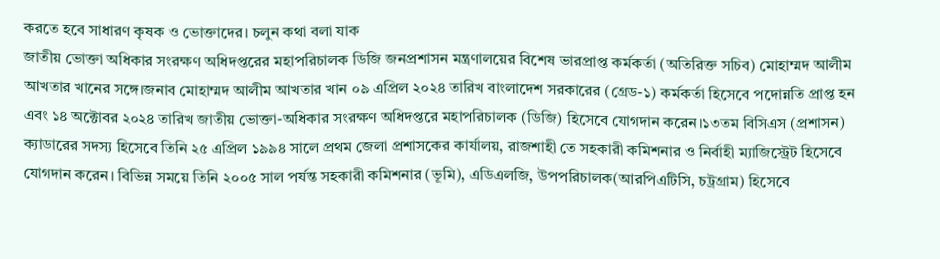করতে হবে সাধারণ কৃষক ও ভোক্তাদের। চলুন কথা বলা যাক
জাতীয় ভোক্তা অধিকার সংরক্ষণ অধিদপ্তরের মহাপরিচালক ডিজি জনপ্রশাসন মন্ত্রণালয়ের বিশেষ ভারপ্রাপ্ত কর্মকর্তা (অতিরিক্ত সচিব) মোহাম্মদ আলীম আখতার খানের সঙ্গে।জনাব মোহাম্মদ আলীম আখতার খান ০৯ এপ্রিল ২০২৪ তারিখ বাংলাদেশ সরকারের (গ্রেড-১) কর্মকর্তা হিসেবে পদোন্নতি প্রাপ্ত হন এবং ১৪ অক্টোবর ২০২৪ তারিখ জাতীয় ভোক্তা-অধিকার সংরক্ষণ অধিদপ্তরে মহাপরিচালক (ডিজি) হিসেবে যোগদান করেন।১৩তম বিসিএস (প্রশাসন) ক্যাডারের সদস্য হিসেবে তিনি ২৫ এপ্রিল ১৯৯৪ সালে প্রথম জেলা প্রশাসকের কার্যালয়, রাজশাহী তে সহকারী কমিশনার ও নির্বাহী ম্যাজিস্ট্রেট হিসেবে যোগদান করেন। বিভিন্ন সময়ে তিনি ২০০৫ সাল পর্যন্ত সহকারী কমিশনার (ভূমি), এডিএলজি, উপপরিচালক(আরপিএটিসি, চট্রগ্রাম) হিসেবে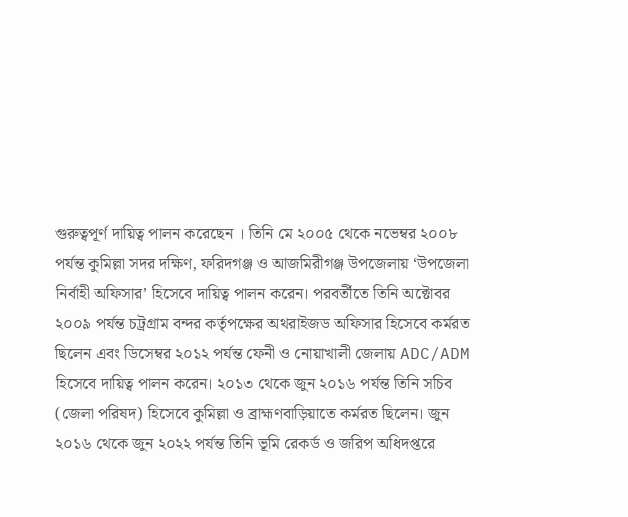গুরুত্বপূর্ণ দায়িত্ব পালন করেছেন । তিনি মে ২০০৫ থেকে নভেম্বর ২০০৮ পর্যন্ত কুমিল্লা সদর দক্ষিণ, ফরিদগঞ্জ ও আজমিরীগঞ্জ উপজেলায় ‘উপজেলা নির্বাহী অফিসার’ হিসেবে দায়িত্ব পালন করেন। পরবর্তীতে তিনি অক্টোবর ২০০৯ পর্যন্ত চট্রগ্রাম বন্দর কর্তৃপক্ষের অথরাইজড অফিসার হিসেবে কর্মরত ছিলেন এবং ডিসেম্বর ২০১২ পর্যন্ত ফেনী ও নোয়াখালী জেলায় ADC/ADM হিসেবে দায়িত্ব পালন করেন। ২০১৩ থেকে জুন ২০১৬ পর্যন্ত তিনি সচিব (জেলা পরিষদ) হিসেবে কুমিল্লা ও ব্রাহ্মণবাড়িয়াতে কর্মরত ছিলেন। জুন ২০১৬ থেকে জুন ২০২২ পর্যন্ত তিনি ভূমি রেকর্ড ও জরিপ অধিদপ্তরে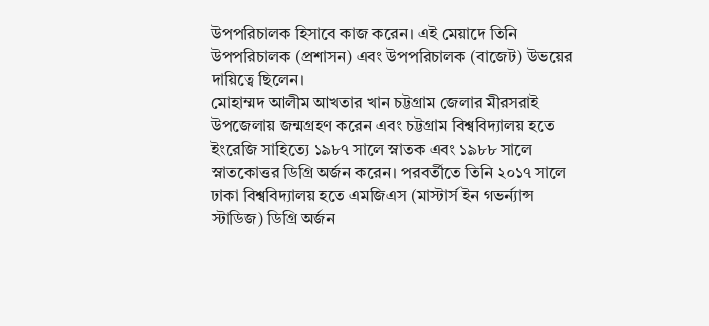উপপরিচালক হিসাবে কাজ করেন। এই মেয়াদে তিনি উপপরিচালক (প্রশাসন) এবং উপপরিচালক (বাজেট) উভয়ের দায়িত্বে ছিলেন।
মোহাম্মদ আলীম আখতার খান চট্টগ্রাম জেলার মীরসরাই উপজেলায় জন্মগ্রহণ করেন এবং চট্টগ্রাম বিশ্ববিদ্যালয় হতে ইংরেজি সাহিত্যে ১৯৮৭ সালে স্নাতক এবং ১৯৮৮ সালে স্নাতকোত্তর ডিগ্রি অর্জন করেন। পরবর্তীতে তিনি ২০১৭ সালে ঢাকা বিশ্ববিদ্যালয় হতে এমজিএস (মাস্টার্স ইন গভর্ন্যান্স স্টাডিজ) ডিগ্রি অর্জন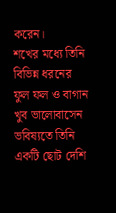করেন।
শখের মধ্যে তিনি বিভিন্ন ধরনের ফুল ফল ও বাগান খুব ভালোবাসেন ভবিষ্যতে তিনি একটি ছোট দেশি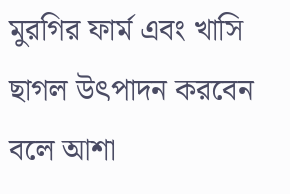মুরগির ফার্ম এবং খাসি ছাগল উৎপাদন করবেন বলে আশা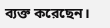ব্যক্ত করেছেন।